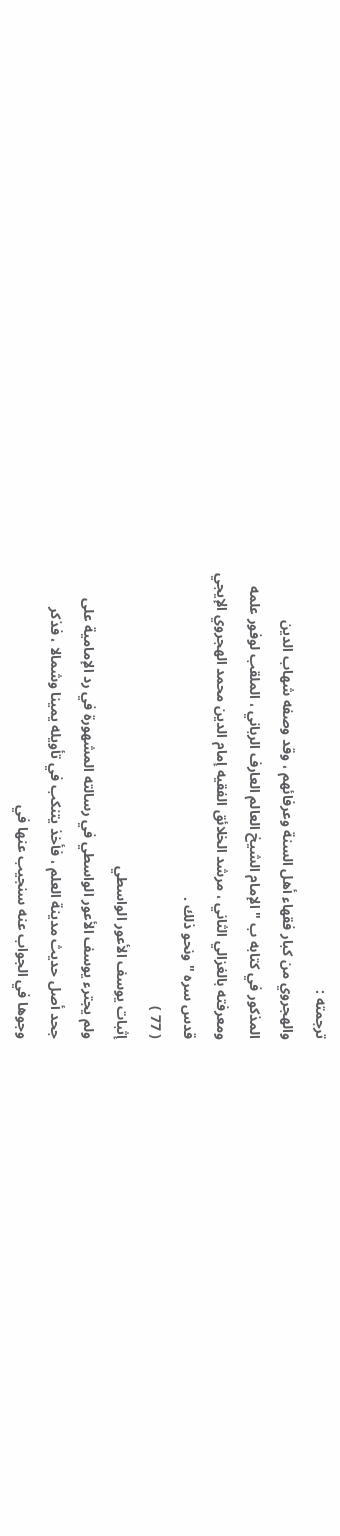ترجمته :
والهجروي من كبار فقهاء أهل السنة وعرفائهم ، وقد وصفه شهاب الدين
المذكور في كتابه ب " الإمام الشيخ العالم العارف الرباني ، الملقب لوفور علمه
ومعرفته بالغزالي الثاني ، مرشد الخلائق الفقيه إمام الدين محمد الهجروي الإيجي
قدس سره " ونحو ذلك .
( 77 )
إثبات يوسف الأعور الواسطي
ولم يجترء يوسف الأعور الواسطي في رسالته المشهورة في رد الإمامية على
جحد أصل حديث مدينة العلم ، فأخذ يتنكب في تأويله يمينا وشمالا ، فذكر
وجوها في الجواب عنه سنجيب عنها في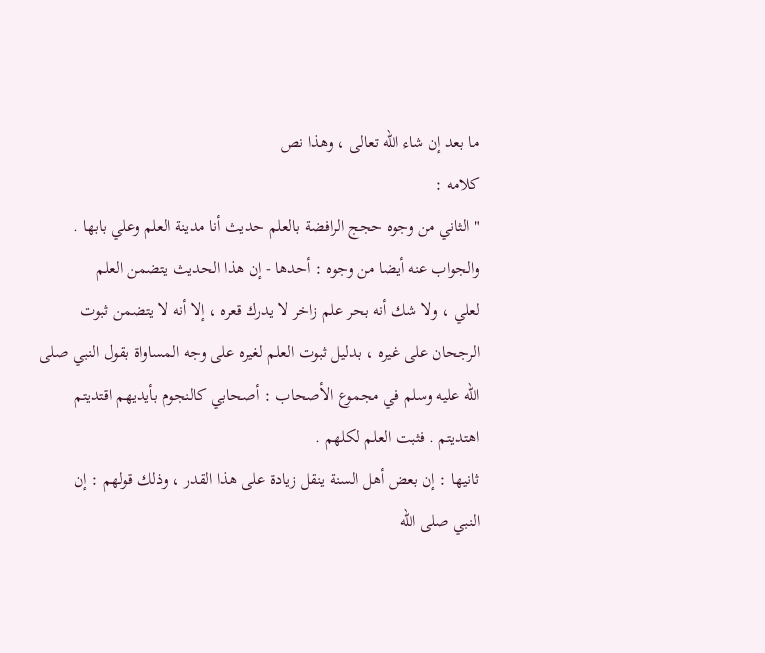ما بعد إن شاء الله تعالى ، وهذا نص
كلامه :
" الثاني من وجوه حجج الرافضة بالعلم حديث أنا مدينة العلم وعلي بابها .
والجواب عنه أيضا من وجوه : أحدها - إن هذا الحديث يتضمن العلم
لعلي ، ولا شك أنه بحر علم زاخر لا يدرك قعره ، إلا أنه لا يتضمن ثبوت
الرجحان على غيره ، بدليل ثبوت العلم لغيره على وجه المساواة بقول النبي صلى
الله عليه وسلم في مجموع الأصحاب : أصحابي كالنجوم بأيديهم اقتديتم
اهتديتم . فثبت العلم لكلهم .
ثانيها : إن بعض أهل السنة ينقل زيادة على هذا القدر ، وذلك قولهم : إن
النبي صلى الله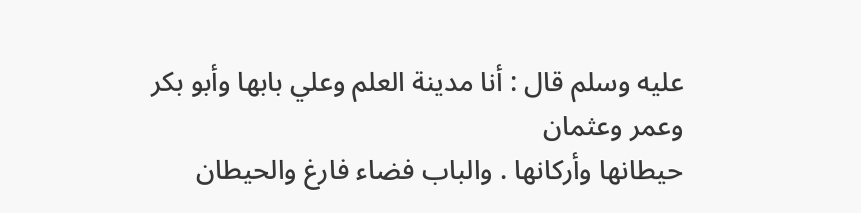عليه وسلم قال : أنا مدينة العلم وعلي بابها وأبو بكر وعمر وعثمان
حيطانها وأركانها . والباب فضاء فارغ والحيطان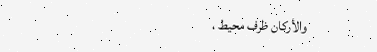والأركان ظرف محيط ،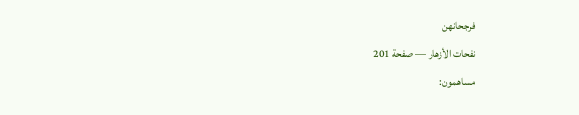فرجحانهن
نفحات الأزهار — صفحة 201
مساهمون: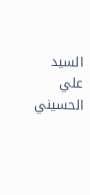السيد علي الحسيني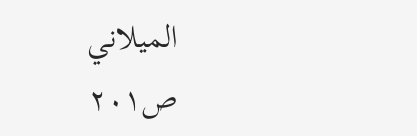الميلاني
ص٢٠١